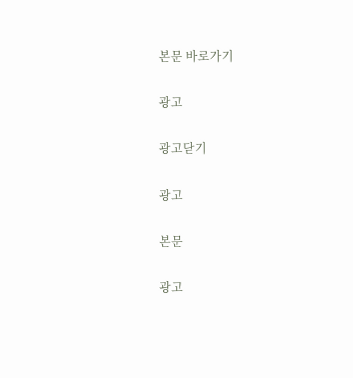본문 바로가기

광고

광고닫기

광고

본문

광고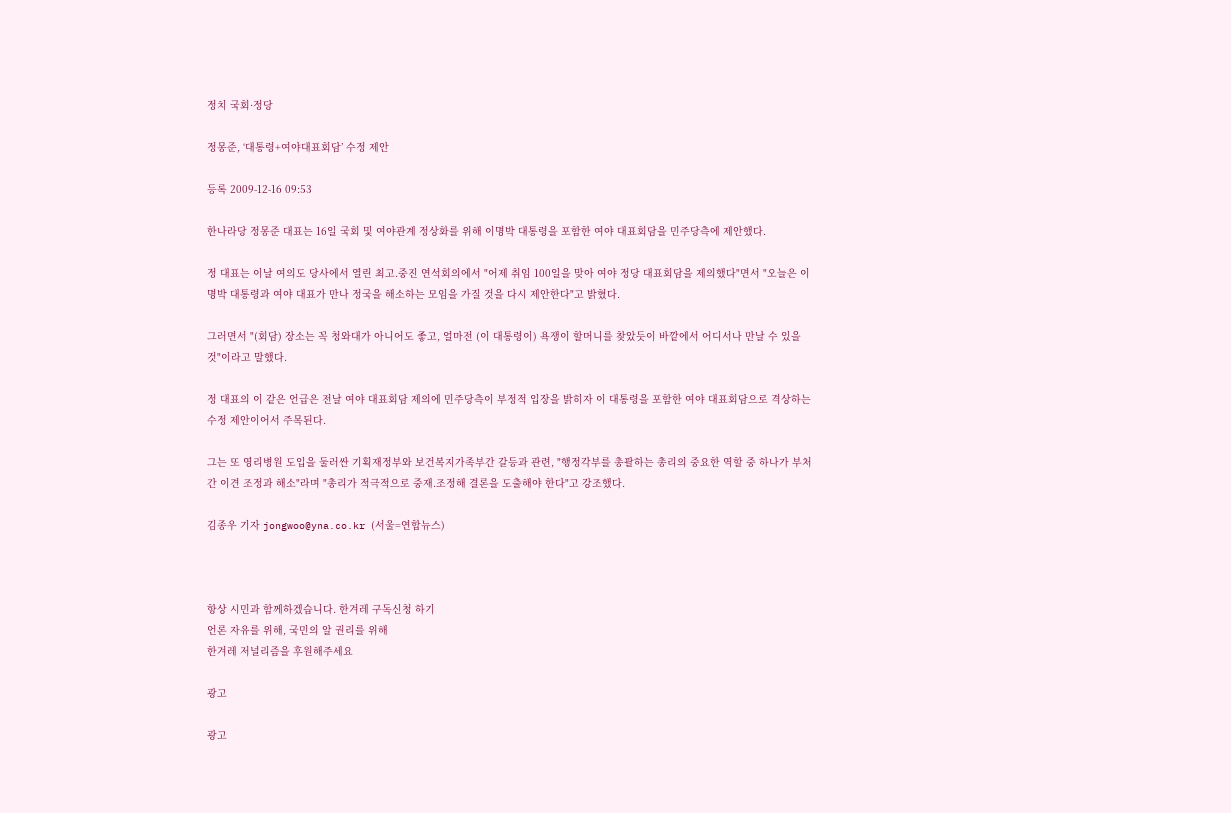정치 국회·정당

정몽준, ‘대통령+여야대표회담’ 수정 제안

등록 2009-12-16 09:53

한나라당 정몽준 대표는 16일 국회 및 여야관계 정상화를 위해 이명박 대통령을 포함한 여야 대표회담을 민주당측에 제안했다.

정 대표는 이날 여의도 당사에서 열린 최고.중진 연석회의에서 "어제 취임 100일을 맞아 여야 정당 대표회담을 제의했다"면서 "오늘은 이명박 대통령과 여야 대표가 만나 정국을 해소하는 모임을 가질 것을 다시 제안한다"고 밝혔다.

그러면서 "(회담) 장소는 꼭 청와대가 아니어도 좋고, 얼마전 (이 대통령이) 욕쟁이 할머니를 찾았듯이 바깥에서 어디서나 만날 수 있을 것"이라고 말했다.

정 대표의 이 같은 언급은 전날 여야 대표회담 제의에 민주당측이 부정적 입장을 밝히자 이 대통령을 포함한 여야 대표회담으로 격상하는 수정 제안이어서 주목된다.

그는 또 영리병원 도입을 둘러싼 기획재정부와 보건복지가족부간 갈등과 관련, "행정각부를 총괄하는 총리의 중요한 역할 중 하나가 부처간 이견 조정과 해소"라며 "총리가 적극적으로 중재.조정해 결론을 도출해야 한다"고 강조했다.

김종우 기자 jongwoo@yna.co.kr (서울=연합뉴스)



항상 시민과 함께하겠습니다. 한겨레 구독신청 하기
언론 자유를 위해, 국민의 알 권리를 위해
한겨레 저널리즘을 후원해주세요

광고

광고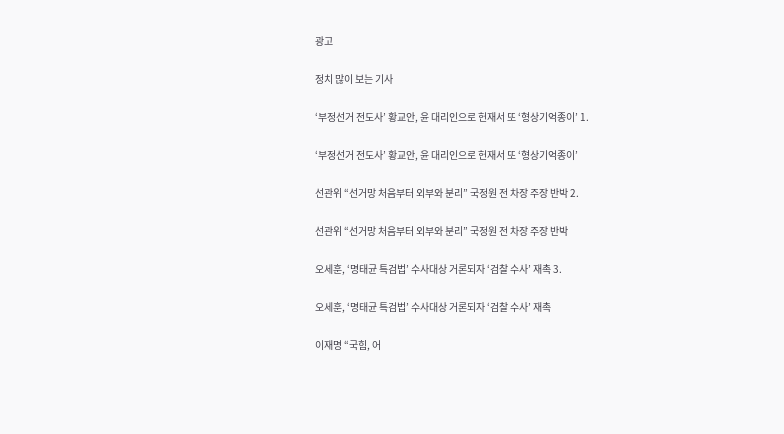광고

정치 많이 보는 기사

‘부정선거 전도사’ 황교안, 윤 대리인으로 헌재서 또 ‘형상기억종이’ 1.

‘부정선거 전도사’ 황교안, 윤 대리인으로 헌재서 또 ‘형상기억종이’

선관위 “선거망 처음부터 외부와 분리” 국정원 전 차장 주장 반박 2.

선관위 “선거망 처음부터 외부와 분리” 국정원 전 차장 주장 반박

오세훈, ‘명태균 특검법’ 수사대상 거론되자 ‘검찰 수사’ 재촉 3.

오세훈, ‘명태균 특검법’ 수사대상 거론되자 ‘검찰 수사’ 재촉

이재명 “국힘, 어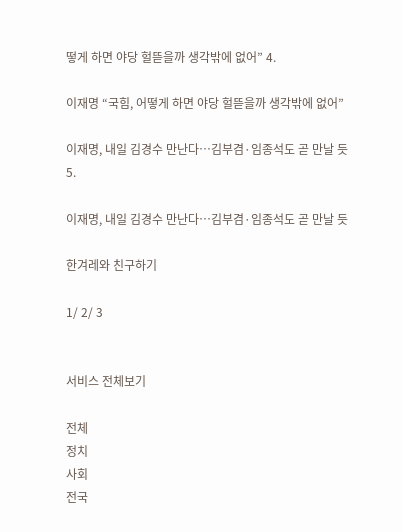떻게 하면 야당 헐뜯을까 생각밖에 없어” 4.

이재명 “국힘, 어떻게 하면 야당 헐뜯을까 생각밖에 없어”

이재명, 내일 김경수 만난다…김부겸·임종석도 곧 만날 듯 5.

이재명, 내일 김경수 만난다…김부겸·임종석도 곧 만날 듯

한겨레와 친구하기

1/ 2/ 3


서비스 전체보기

전체
정치
사회
전국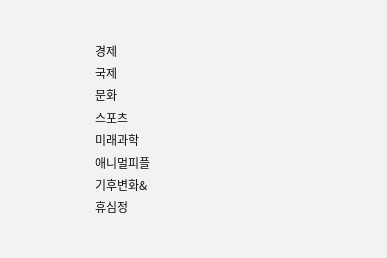경제
국제
문화
스포츠
미래과학
애니멀피플
기후변화&
휴심정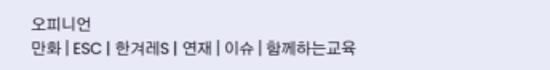오피니언
만화 | ESC | 한겨레S | 연재 | 이슈 | 함께하는교육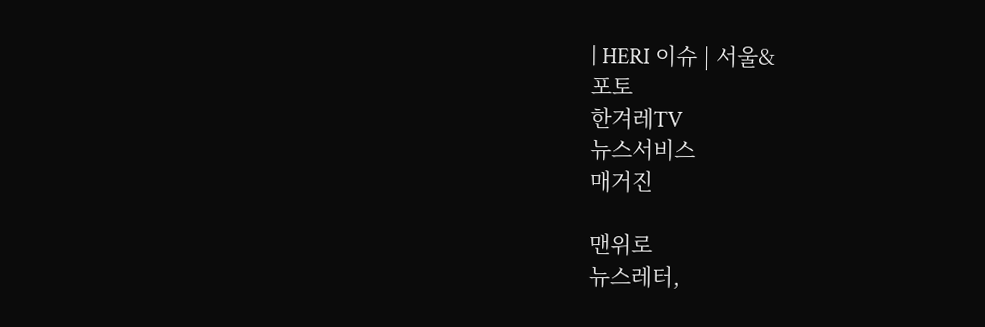| HERI 이슈 | 서울&
포토
한겨레TV
뉴스서비스
매거진

맨위로
뉴스레터,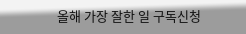올해 가장 잘한 일 구독신청